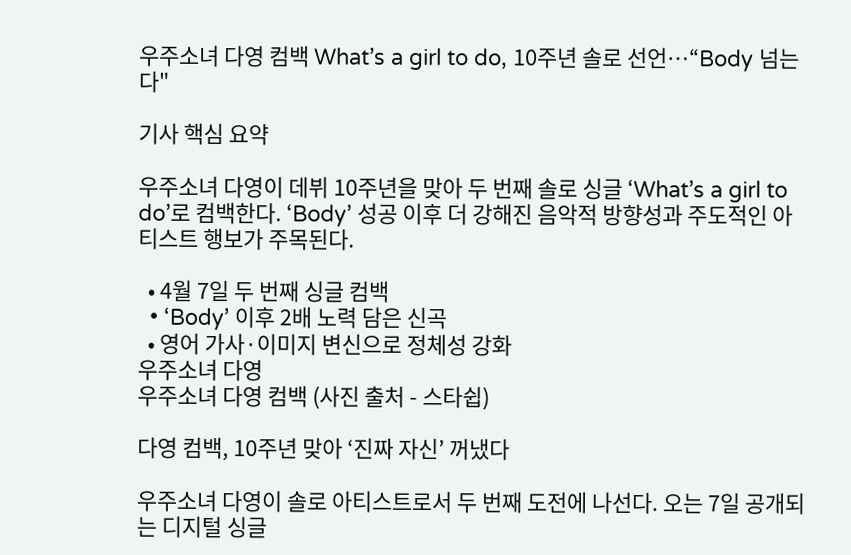우주소녀 다영 컴백 What’s a girl to do, 10주년 솔로 선언…“Body 넘는다"

기사 핵심 요약

우주소녀 다영이 데뷔 10주년을 맞아 두 번째 솔로 싱글 ‘What’s a girl to do’로 컴백한다. ‘Body’ 성공 이후 더 강해진 음악적 방향성과 주도적인 아티스트 행보가 주목된다.

  • 4월 7일 두 번째 싱글 컴백
  • ‘Body’ 이후 2배 노력 담은 신곡
  • 영어 가사·이미지 변신으로 정체성 강화
우주소녀 다영
우주소녀 다영 컴백 (사진 출처 - 스타쉽)

다영 컴백, 10주년 맞아 ‘진짜 자신’ 꺼냈다

우주소녀 다영이 솔로 아티스트로서 두 번째 도전에 나선다. 오는 7일 공개되는 디지털 싱글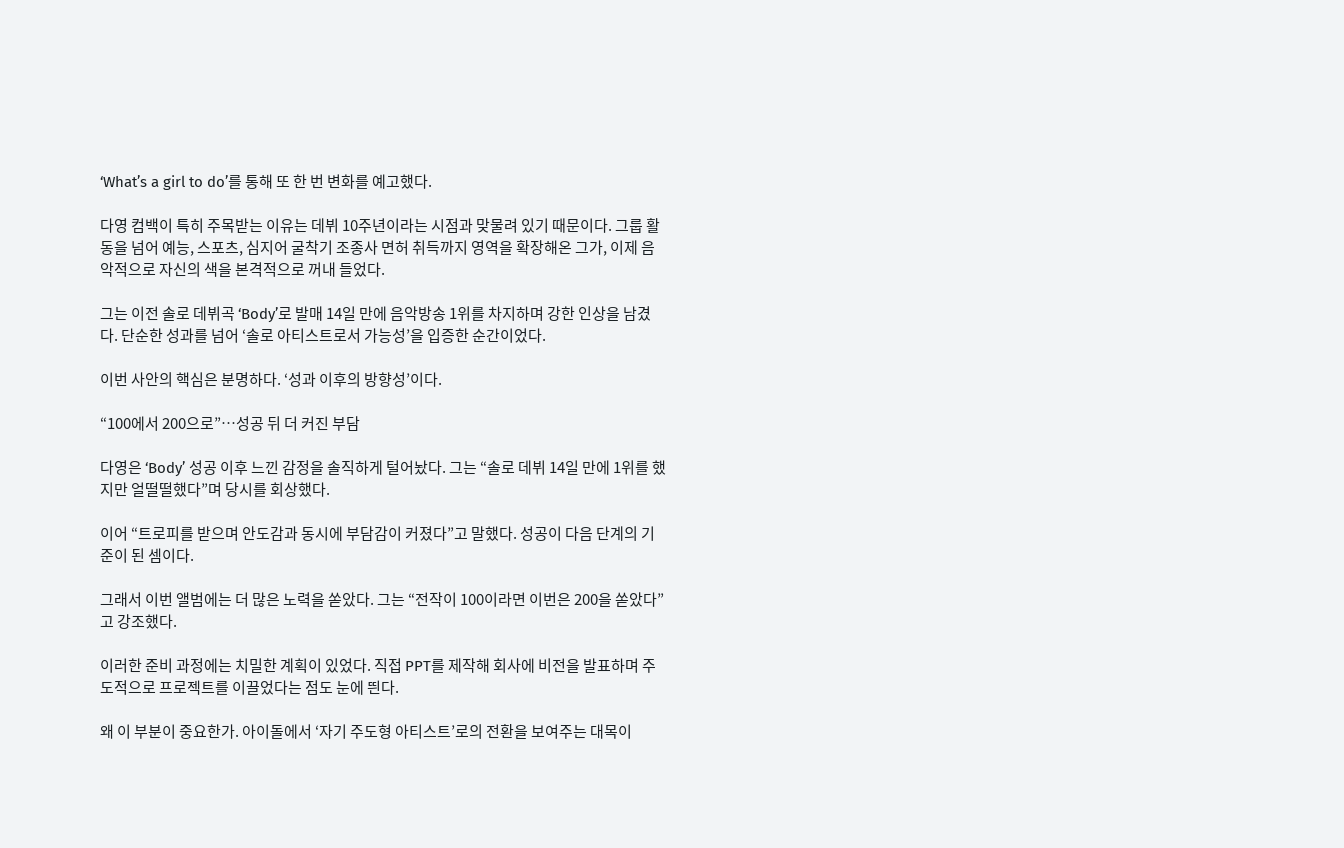‘What’s a girl to do’를 통해 또 한 번 변화를 예고했다.

다영 컴백이 특히 주목받는 이유는 데뷔 10주년이라는 시점과 맞물려 있기 때문이다. 그룹 활동을 넘어 예능, 스포츠, 심지어 굴착기 조종사 면허 취득까지 영역을 확장해온 그가, 이제 음악적으로 자신의 색을 본격적으로 꺼내 들었다.

그는 이전 솔로 데뷔곡 ‘Body’로 발매 14일 만에 음악방송 1위를 차지하며 강한 인상을 남겼다. 단순한 성과를 넘어 ‘솔로 아티스트로서 가능성’을 입증한 순간이었다.

이번 사안의 핵심은 분명하다. ‘성과 이후의 방향성’이다.

“100에서 200으로”…성공 뒤 더 커진 부담

다영은 ‘Body’ 성공 이후 느낀 감정을 솔직하게 털어놨다. 그는 “솔로 데뷔 14일 만에 1위를 했지만 얼떨떨했다”며 당시를 회상했다.

이어 “트로피를 받으며 안도감과 동시에 부담감이 커졌다”고 말했다. 성공이 다음 단계의 기준이 된 셈이다.

그래서 이번 앨범에는 더 많은 노력을 쏟았다. 그는 “전작이 100이라면 이번은 200을 쏟았다”고 강조했다.

이러한 준비 과정에는 치밀한 계획이 있었다. 직접 PPT를 제작해 회사에 비전을 발표하며 주도적으로 프로젝트를 이끌었다는 점도 눈에 띈다.

왜 이 부분이 중요한가. 아이돌에서 ‘자기 주도형 아티스트’로의 전환을 보여주는 대목이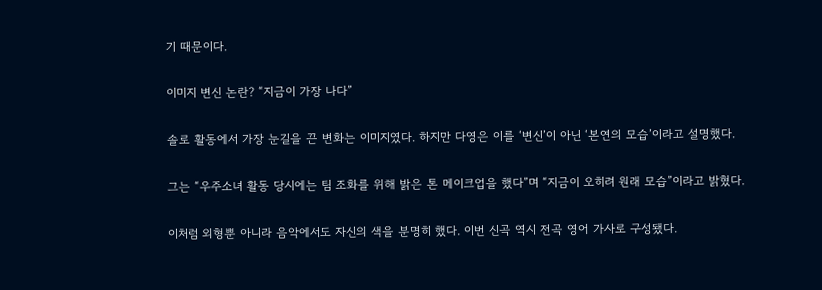기 때문이다.

이미지 변신 논란? “지금이 가장 나다”

솔로 활동에서 가장 눈길을 끈 변화는 이미지였다. 하지만 다영은 이를 ‘변신’이 아닌 ‘본연의 모습’이라고 설명했다.

그는 “우주소녀 활동 당시에는 팀 조화를 위해 밝은 톤 메이크업을 했다”며 “지금이 오히려 원래 모습”이라고 밝혔다.

이처럼 외형뿐 아니라 음악에서도 자신의 색을 분명히 했다. 이번 신곡 역시 전곡 영어 가사로 구성됐다.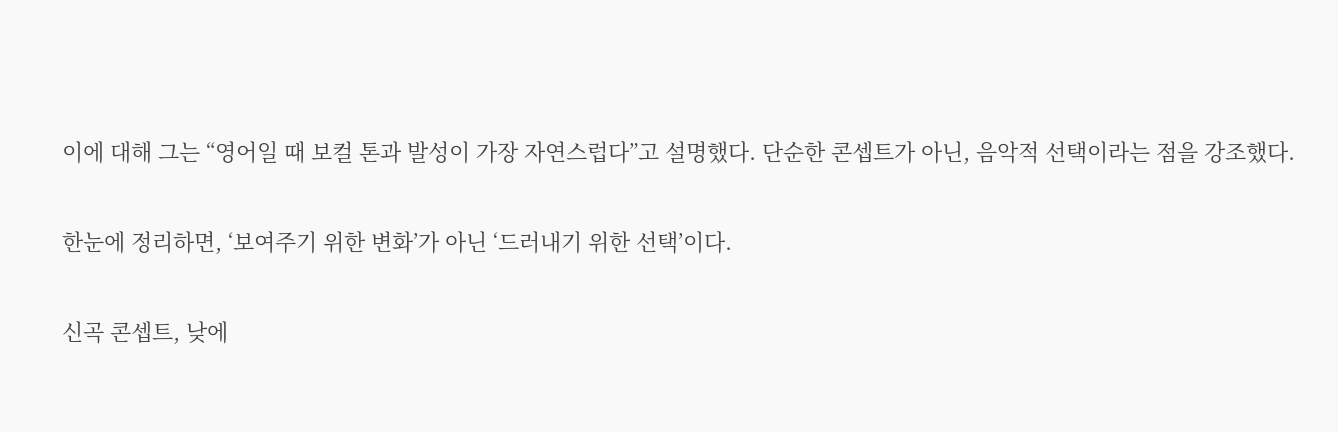이에 대해 그는 “영어일 때 보컬 톤과 발성이 가장 자연스럽다”고 설명했다. 단순한 콘셉트가 아닌, 음악적 선택이라는 점을 강조했다.

한눈에 정리하면, ‘보여주기 위한 변화’가 아닌 ‘드러내기 위한 선택’이다.

신곡 콘셉트, 낮에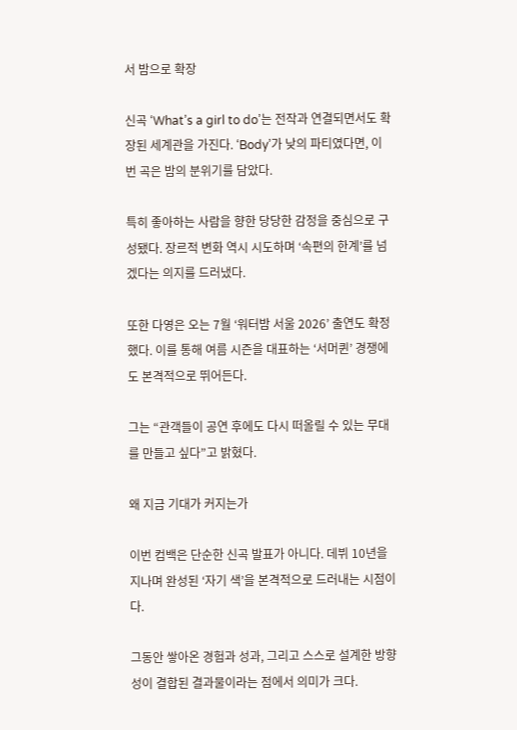서 밤으로 확장

신곡 ‘What’s a girl to do’는 전작과 연결되면서도 확장된 세계관을 가진다. ‘Body’가 낮의 파티였다면, 이번 곡은 밤의 분위기를 담았다.

특히 좋아하는 사람을 향한 당당한 감정을 중심으로 구성됐다. 장르적 변화 역시 시도하며 ‘속편의 한계’를 넘겠다는 의지를 드러냈다.

또한 다영은 오는 7월 ‘워터밤 서울 2026’ 출연도 확정했다. 이를 통해 여름 시즌을 대표하는 ‘서머퀸’ 경쟁에도 본격적으로 뛰어든다.

그는 “관객들이 공연 후에도 다시 떠올릴 수 있는 무대를 만들고 싶다”고 밝혔다.

왜 지금 기대가 커지는가

이번 컴백은 단순한 신곡 발표가 아니다. 데뷔 10년을 지나며 완성된 ‘자기 색’을 본격적으로 드러내는 시점이다.

그동안 쌓아온 경험과 성과, 그리고 스스로 설계한 방향성이 결합된 결과물이라는 점에서 의미가 크다.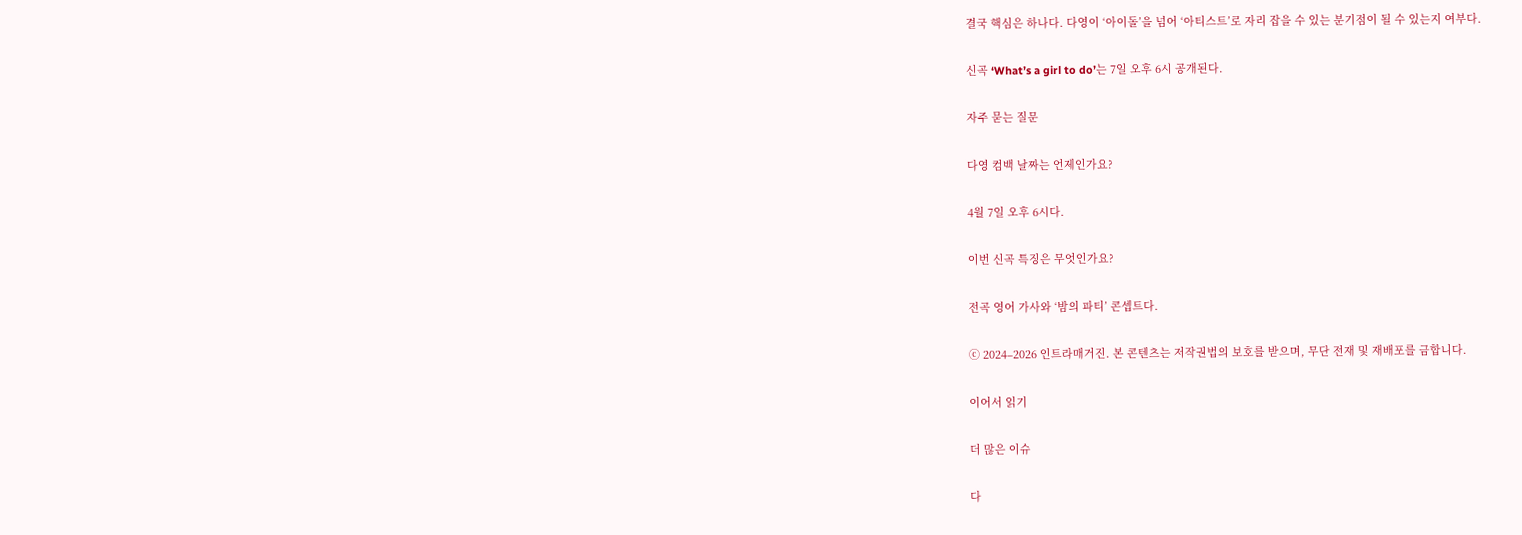결국 핵심은 하나다. 다영이 ‘아이돌’을 넘어 ‘아티스트’로 자리 잡을 수 있는 분기점이 될 수 있는지 여부다.

신곡 ‘What’s a girl to do’는 7일 오후 6시 공개된다.

자주 묻는 질문

다영 컴백 날짜는 언제인가요?

4월 7일 오후 6시다.

이번 신곡 특징은 무엇인가요?

전곡 영어 가사와 ‘밤의 파티’ 콘셉트다.

ⓒ 2024–2026 인트라매거진. 본 콘텐츠는 저작권법의 보호를 받으며, 무단 전재 및 재배포를 금합니다.

이어서 읽기

더 많은 이슈

다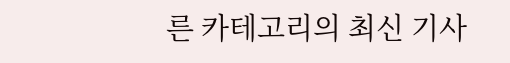른 카테고리의 최신 기사